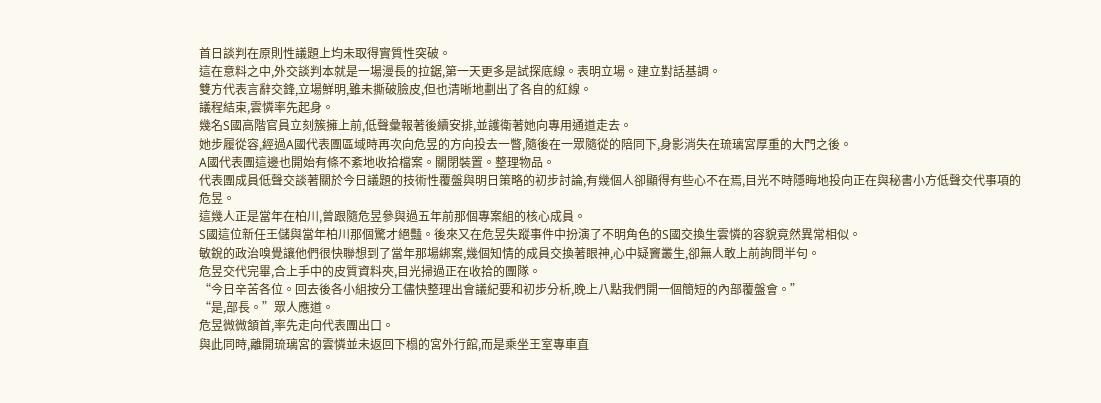首日談判在原則性議題上均未取得實質性突破。
這在意料之中,外交談判本就是一場漫長的拉鋸,第一天更多是試探底線。表明立場。建立對話基調。
雙方代表言辭交鋒,立場鮮明,雖未撕破臉皮,但也清晰地劃出了各自的紅線。
議程結束,雲憐率先起身。
幾名S國高階官員立刻簇擁上前,低聲彙報著後續安排,並護衛著她向專用通道走去。
她步履從容,經過A國代表團區域時再次向危昱的方向投去一瞥,隨後在一眾隨從的陪同下,身影消失在琉璃宮厚重的大門之後。
A國代表團這邊也開始有條不紊地收拾檔案。關閉裝置。整理物品。
代表團成員低聲交談著關於今日議題的技術性覆盤與明日策略的初步討論,有幾個人卻顯得有些心不在焉,目光不時隱晦地投向正在與秘書小方低聲交代事項的危昱。
這幾人正是當年在柏川,曾跟隨危昱參與過五年前那個專案組的核心成員。
S國這位新任王儲與當年柏川那個驚才絕豔。後來又在危昱失蹤事件中扮演了不明角色的S國交換生雲憐的容貌竟然異常相似。
敏銳的政治嗅覺讓他們很快聯想到了當年那場綁案,幾個知情的成員交換著眼神,心中疑竇叢生,卻無人敢上前詢問半句。
危昱交代完畢,合上手中的皮質資料夾,目光掃過正在收拾的團隊。
“今日辛苦各位。回去後各小組按分工儘快整理出會議紀要和初步分析,晚上八點我們開一個簡短的內部覆盤會。”
“是,部長。”眾人應道。
危昱微微頷首,率先走向代表團出口。
與此同時,離開琉璃宮的雲憐並未返回下榻的宮外行館,而是乘坐王室專車直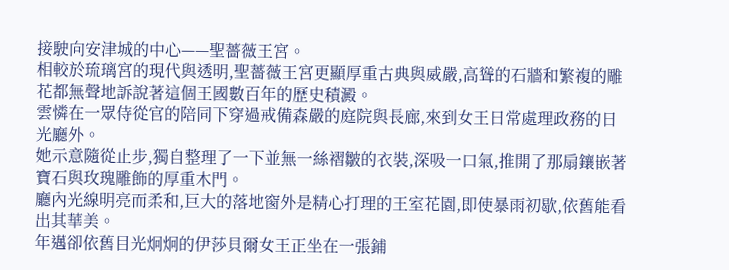接駛向安津城的中心——聖薔薇王宮。
相較於琉璃宮的現代與透明,聖薔薇王宮更顯厚重古典與威嚴,高聳的石牆和繁複的雕花都無聲地訴說著這個王國數百年的歷史積澱。
雲憐在一眾侍從官的陪同下穿過戒備森嚴的庭院與長廊,來到女王日常處理政務的日光廳外。
她示意隨從止步,獨自整理了一下並無一絲褶皺的衣裝,深吸一口氣,推開了那扇鑲嵌著寶石與玫瑰雕飾的厚重木門。
廳內光線明亮而柔和,巨大的落地窗外是精心打理的王室花園,即使暴雨初歇,依舊能看出其華美。
年邁卻依舊目光炯炯的伊莎貝爾女王正坐在一張鋪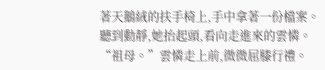著天鵝絨的扶手椅上,手中拿著一份檔案。
聽到動靜,她抬起頭,看向走進來的雲憐。
“祖母。”雲憐走上前,微微屈膝行禮。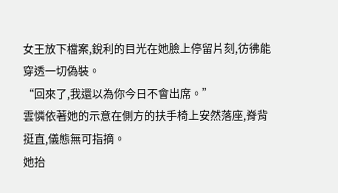女王放下檔案,銳利的目光在她臉上停留片刻,彷彿能穿透一切偽裝。
“回來了,我還以為你今日不會出席。”
雲憐依著她的示意在側方的扶手椅上安然落座,脊背挺直,儀態無可指摘。
她抬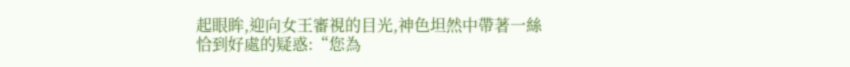起眼眸,迎向女王審視的目光,神色坦然中帶著一絲恰到好處的疑惑:“您為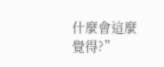什麼會這麼覺得?”